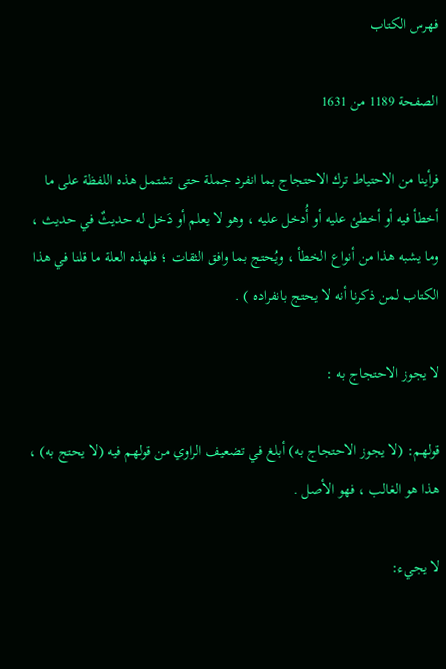فهرس الكتاب

الصفحة 1189 من 1631

فرأينا من الاحتياط ترك الاحتجاج بما انفرد جملة حتى تشتمل هذه اللفظة على ما أخطأ فيه أو أخطئ عليه أو أُدخل عليه ، وهو لا يعلم أو دَخل له حديثٌ في حديث ، وما يشبه هذا من أنواع الخطأ ، ويُحتج بما وافق الثقات ؛ فلهذه العلة ما قلنا في هذا الكتاب لمن ذكرنا أنه لا يحتج بانفراده ) .

لا يجوز الاحتجاج به :

قولهم: (لا يجوز الاحتجاج به) أبلغ في تضعيف الراوي من قولهم فيه (لا يحتج به) ، هذا هو الغالب ، فهو الأصل .

لا يجيء: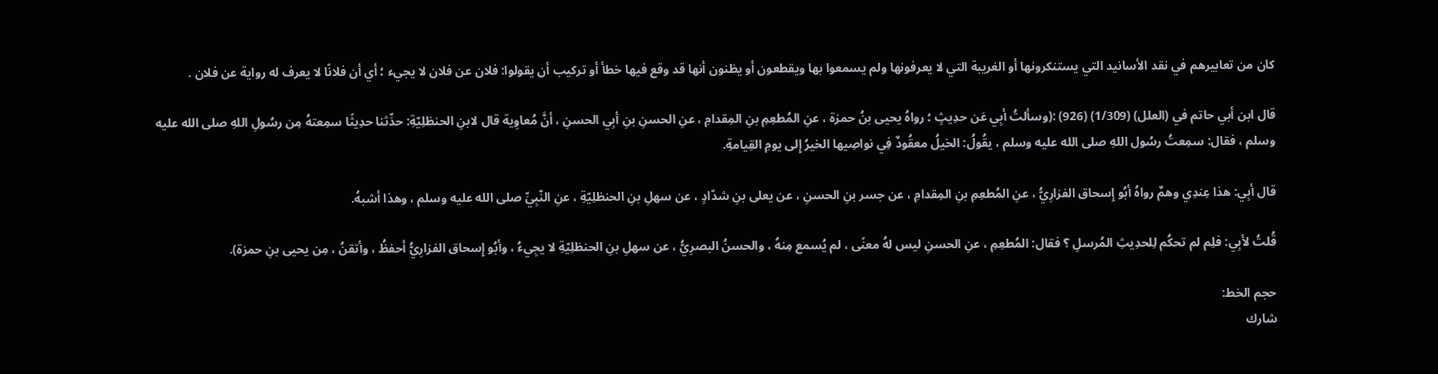كان من تعابيرهم في نقد الأسانيد التي يستنكرونها أو الغريبة التي لا يعرفونها ولم يسمعوا بها ويقطعون أو يظنون أنها قد وقع فيها خطأ أو تركيب أن يقولوا: فلان عن فلان لا يجيء ؛ أي أن فلانًا لا يعرف له رواية عن فلان .

قال ابن أبي حاتم في (العلل) (1/309) (926) :(وسألتُ أبِي عَن حدِيثٍ ؛ رواهُ يحيى بنُ حمزة ، عنِ المُطعِمِ بنِ المِقدامِ ، عنِ الحسنِ بنِ أبِي الحسنِ ، أنَّ مُعاوِية قال لابنِ الحنظلِيّةِ: حدِّثنا حدِيثًا سمِعتهُ مِن رسُولِ اللهِ صلى الله عليه وسلم ، فقال: سمِعتُ رسُول اللهِ صلى الله عليه وسلم ، يقُولُ: الخيلُ معقُودٌ فِي نواصِيها الخيرُ إِلى يومِ القِيامةِ.

قال أبِي: هذا عِندِي وهمٌ رواهُ أبُو إِسحاق الفزارِيُّ ، عنِ المُطعِمِ بنِ المِقدامِ ، عن جسر بنِ الحسنِ ، عن يعلى بنِ شدّادٍ ، عن سهلِ بنِ الحنظلِيّةِ ، عنِ النّبِيِّ صلى الله عليه وسلم ، وهذا أشبهُ.

قُلتُ لأبِي: فلِم لم تحكُم لِلحدِيثِ المُرسلِ ؟ فقال: المُطعِمِ ، عنِ الحسنِ ليس لهُ معنًى ، لم يُسمع مِنهُ ، والحسنُ البصرِيُّ ، عن سهلِ بنِ الحنظلِيّةِ لا يجِيءُ ، وأبُو إِسحاق الفزارِيُّ أحفظُ ، وأتقنُ ، مِن يحيى بنِ حمزة).

حجم الخط:
شارك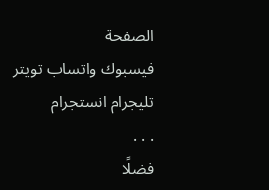الصفحة
فيسبوك واتساب تويتر تليجرام انستجرام
. . .
فضلًا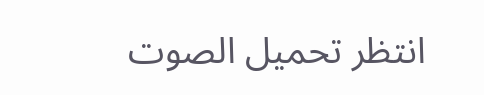انتظر تحميل الصوت